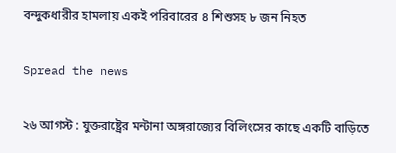বন্দুকধারীর হামলায় একই পরিবারের ৪ শিশুসহ ৮ জন নিহত

Spread the news

২৬ আগস্ট : যুক্তরাষ্ট্রের মন্টানা অঙ্গরাজ্যের বিলিংসের কাছে একটি বাড়িতে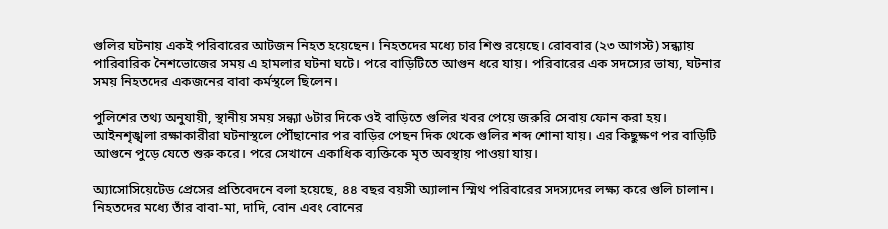গুলির ঘটনায় একই পরিবারের আটজন নিহত হয়েছেন। নিহতদের মধ্যে চার শিশু রয়েছে। রোববার (২৩ আগস্ট) সন্ধ্যায় পারিবারিক নৈশভোজের সময় এ হামলার ঘটনা ঘটে। পরে বাড়িটিতে আগুন ধরে যায়। পরিবারের এক সদস্যের ভাষ্য, ঘটনার সময় নিহতদের একজনের বাবা কর্মস্থলে ছিলেন।

পুলিশের তথ্য অনুযায়ী, স্থানীয় সময় সন্ধ্যা ৬টার দিকে ওই বাড়িতে গুলির খবর পেয়ে জরুরি সেবায় ফোন করা হয়। আইনশৃঙ্খলা রক্ষাকারীরা ঘটনাস্থলে পৌঁছানোর পর বাড়ির পেছন দিক থেকে গুলির শব্দ শোনা যায়। এর কিছুক্ষণ পর বাড়িটি আগুনে পুড়ে যেতে শুরু করে। পরে সেখানে একাধিক ব্যক্তিকে মৃত অবস্থায় পাওয়া যায়।

অ্যাসোসিয়েটেড প্রেসের প্রতিবেদনে বলা হয়েছে, ৪৪ বছর বয়সী অ্যালান স্মিথ পরিবারের সদস্যদের লক্ষ্য করে গুলি চালান। নিহতদের মধ্যে তাঁর বাবা-মা, দাদি, বোন এবং বোনের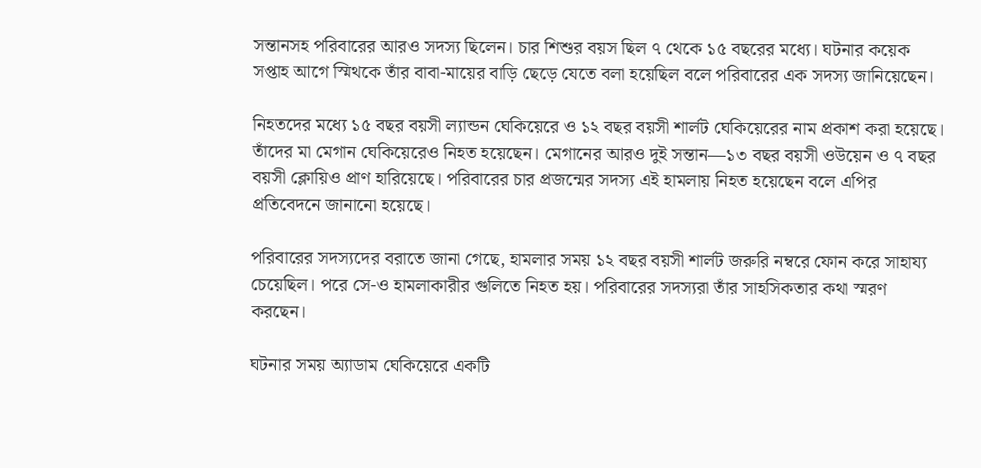সন্তানসহ পরিবারের আরও সদস্য ছিলেন। চার শিশুর বয়স ছিল ৭ থেকে ১৫ বছরের মধ্যে। ঘটনার কয়েক সপ্তাহ আগে স্মিথকে তাঁর বাবা-মায়ের বাড়ি ছেড়ে যেতে বলা হয়েছিল বলে পরিবারের এক সদস্য জানিয়েছেন।

নিহতদের মধ্যে ১৫ বছর বয়সী ল্যান্ডন ঘেকিয়েরে ও ১২ বছর বয়সী শার্লট ঘেকিয়েরের নাম প্রকাশ করা হয়েছে। তাঁদের মা মেগান ঘেকিয়েরেও নিহত হয়েছেন। মেগানের আরও দুই সন্তান—১৩ বছর বয়সী ওউয়েন ও ৭ বছর বয়সী ক্লোয়িও প্রাণ হারিয়েছে। পরিবারের চার প্রজন্মের সদস্য এই হামলায় নিহত হয়েছেন বলে এপির প্রতিবেদনে জানানো হয়েছে।

পরিবারের সদস্যদের বরাতে জানা গেছে, হামলার সময় ১২ বছর বয়সী শার্লট জরুরি নম্বরে ফোন করে সাহায্য চেয়েছিল। পরে সে-ও হামলাকারীর গুলিতে নিহত হয়। পরিবারের সদস্যরা তাঁর সাহসিকতার কথা স্মরণ করছেন।

ঘটনার সময় অ্যাডাম ঘেকিয়েরে একটি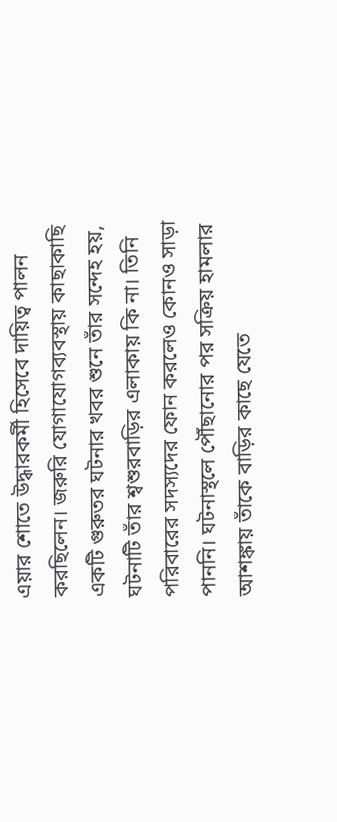এয়ার শোতে উদ্ধারকর্মী হিসেবে দায়িত্ব পালন করছিলেন। জরুরি যোগাযোগব্যবস্থায় কাছাকাছি একটি গুরুতর ঘটনার খবর শুনে তাঁর সন্দেহ হয়, ঘটনাটি তাঁর শ্বশুরবাড়ির এলাকায় কি না। তিনি পরিবারের সদস্যদের ফোন করলেও কোনও সাড়া পাননি। ঘটনাস্থলে পৌঁছানোর পর সক্রিয় হামলার আশঙ্কায় তাঁকে বাড়ির কাছে যেতে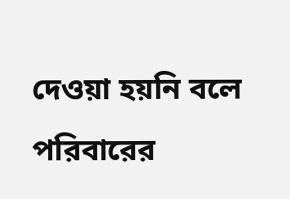দেওয়া হয়নি বলে পরিবারের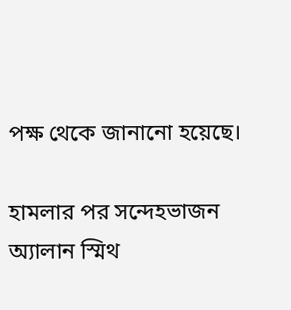পক্ষ থেকে জানানো হয়েছে।

হামলার পর সন্দেহভাজন অ্যালান স্মিথ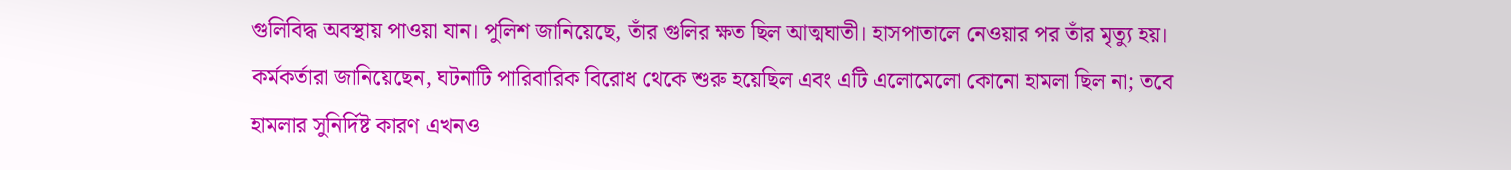গুলিবিদ্ধ অবস্থায় পাওয়া যান। পুলিশ জানিয়েছে, তাঁর গুলির ক্ষত ছিল আত্মঘাতী। হাসপাতালে নেওয়ার পর তাঁর মৃত্যু হয়। কর্মকর্তারা জানিয়েছেন, ঘটনাটি পারিবারিক বিরোধ থেকে শুরু হয়েছিল এবং এটি এলোমেলো কোনো হামলা ছিল না; তবে হামলার সুনির্দিষ্ট কারণ এখনও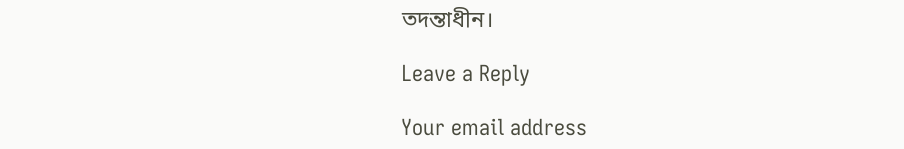তদন্তাধীন।

Leave a Reply

Your email address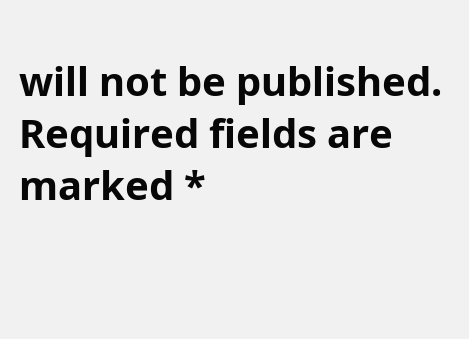will not be published. Required fields are marked *